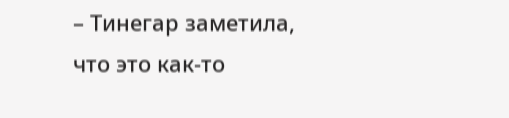– Тинегар заметила, что это как-то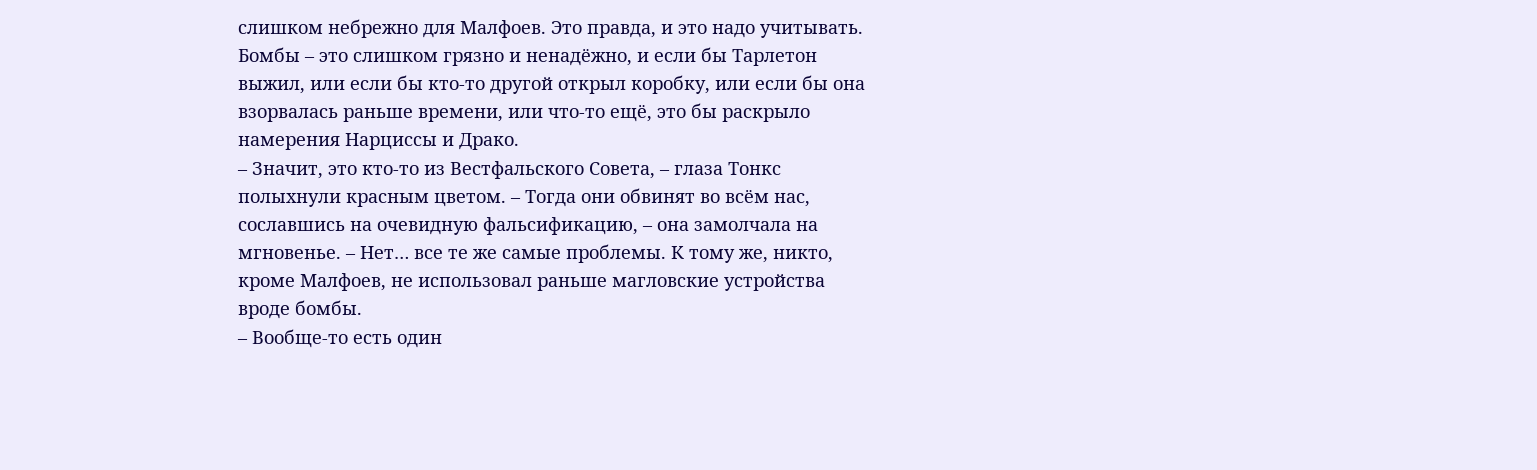слишком небрежно для Малфоев. Это правда, и это надо учитывать. Бомбы – это слишком грязно и ненадёжно, и если бы Тарлетон выжил, или если бы кто-то другой открыл коробку, или если бы она взорвалась раньше времени, или что-то ещё, это бы раскрыло намерения Нарциссы и Драко.
– Значит, это кто-то из Вестфальского Совета, – глаза Тонкс полыхнули красным цветом. – Тогда они обвинят во всём нас, сославшись на очевидную фальсификацию, – она замолчала на мгновенье. – Нет… все те же самые проблемы. К тому же, никто, кроме Малфоев, не использовал раньше магловские устройства вроде бомбы.
– Вообще-то есть один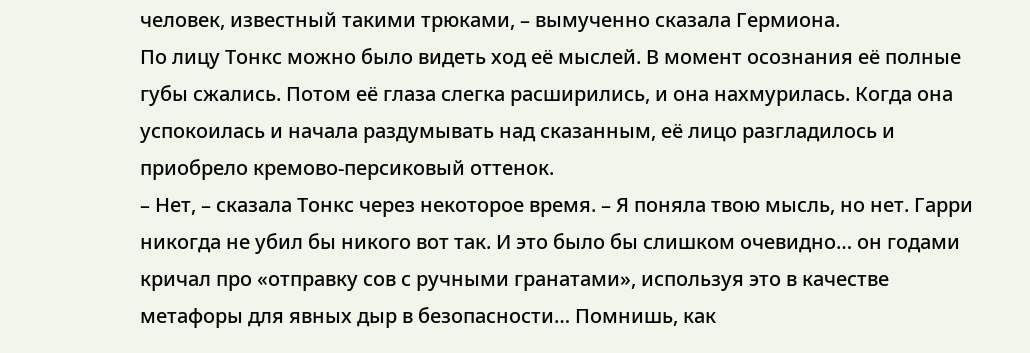человек, известный такими трюками, – вымученно сказала Гермиона.
По лицу Тонкс можно было видеть ход её мыслей. В момент осознания её полные губы сжались. Потом её глаза слегка расширились, и она нахмурилась. Когда она успокоилась и начала раздумывать над сказанным, её лицо разгладилось и приобрело кремово-персиковый оттенок.
– Нет, – сказала Тонкс через некоторое время. – Я поняла твою мысль, но нет. Гарри никогда не убил бы никого вот так. И это было бы слишком очевидно… он годами кричал про «отправку сов с ручными гранатами», используя это в качестве метафоры для явных дыр в безопасности… Помнишь, как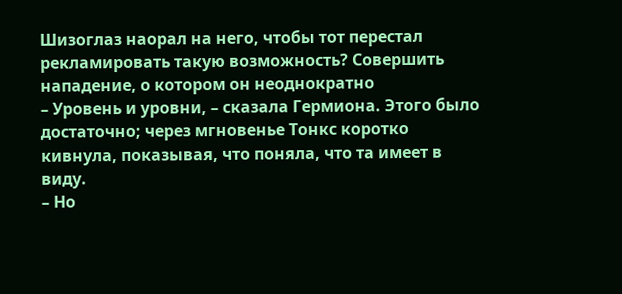Шизоглаз наорал на него, чтобы тот перестал рекламировать такую возможность? Совершить нападение, о котором он неоднократно
– Уровень и уровни, – сказала Гермиона. Этого было достаточно; через мгновенье Тонкс коротко кивнула, показывая, что поняла, что та имеет в виду.
– Но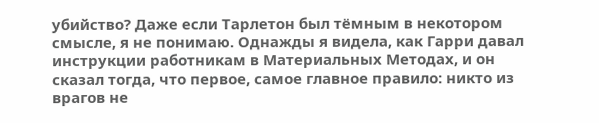убийство? Даже если Тарлетон был тёмным в некотором смысле, я не понимаю. Однажды я видела, как Гарри давал инструкции работникам в Материальных Методах, и он сказал тогда, что первое, самое главное правило: никто из врагов не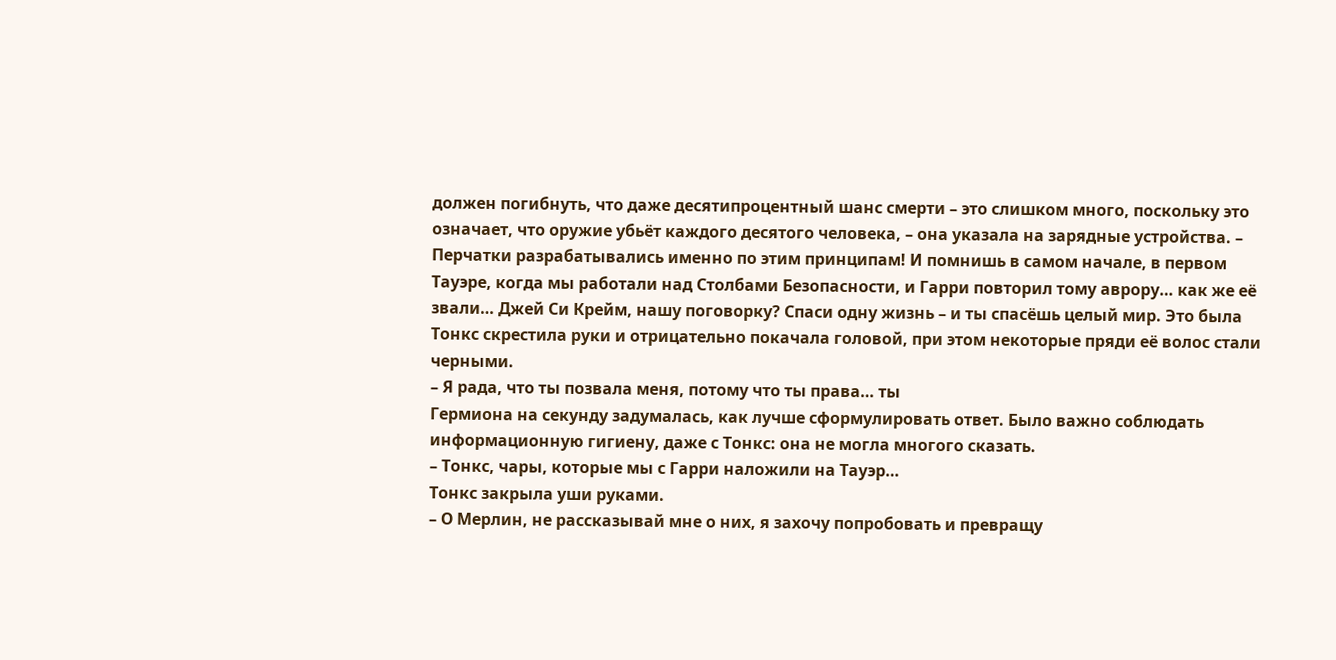должен погибнуть, что даже десятипроцентный шанс смерти – это слишком много, поскольку это означает, что оружие убьёт каждого десятого человека, – она указала на зарядные устройства. – Перчатки разрабатывались именно по этим принципам! И помнишь в самом начале, в первом Тауэре, когда мы работали над Столбами Безопасности, и Гарри повторил тому аврору… как же её звали… Джей Си Крейм, нашу поговорку? Спаси одну жизнь – и ты спасёшь целый мир. Это была
Тонкс скрестила руки и отрицательно покачала головой, при этом некоторые пряди её волос стали черными.
– Я рада, что ты позвала меня, потому что ты права… ты
Гермиона на секунду задумалась, как лучше сформулировать ответ. Было важно соблюдать информационную гигиену, даже с Тонкс: она не могла многого сказать.
– Тонкс, чары, которые мы с Гарри наложили на Тауэр…
Тонкс закрыла уши руками.
– О Мерлин, не рассказывай мне о них, я захочу попробовать и превращу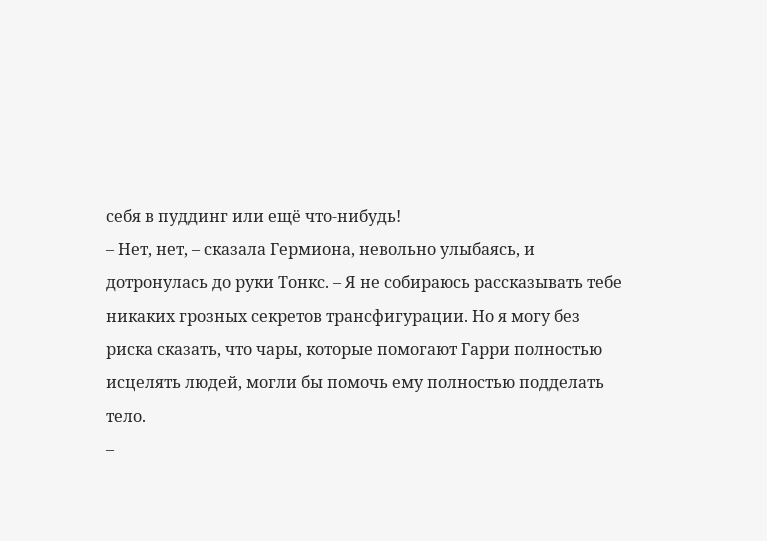себя в пуддинг или ещё что-нибудь!
– Нет, нет, – сказала Гермиона, невольно улыбаясь, и дотронулась до руки Тонкс. – Я не собираюсь рассказывать тебе никаких грозных секретов трансфигурации. Но я могу без риска сказать, что чары, которые помогают Гарри полностью исцелять людей, могли бы помочь ему полностью подделать тело.
–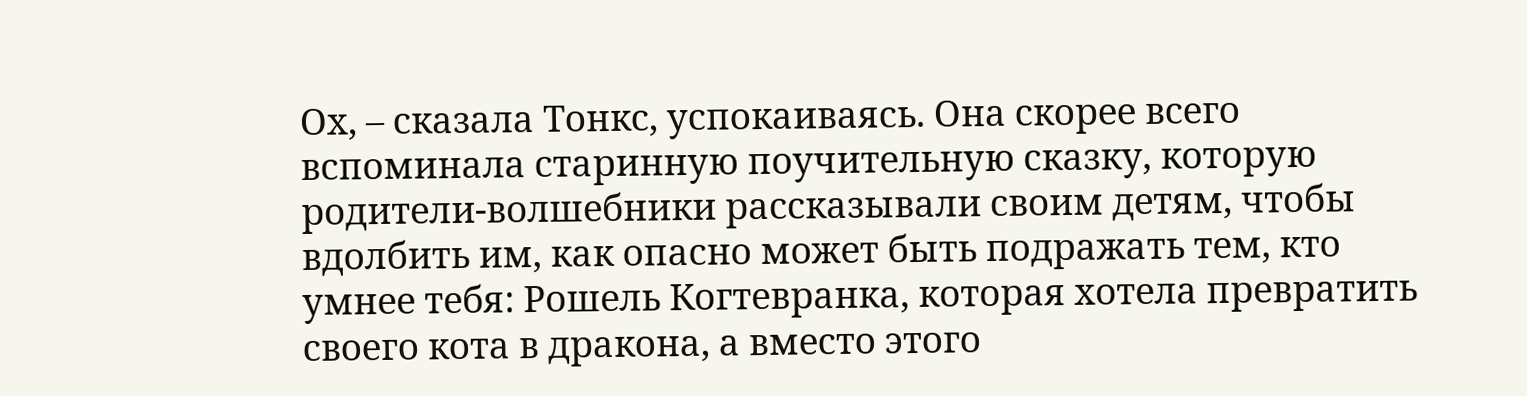Ох, – сказала Тонкс, успокаиваясь. Она скорее всего вспоминала старинную поучительную сказку, которую родители-волшебники рассказывали своим детям, чтобы вдолбить им, как опасно может быть подражать тем, кто умнее тебя: Рошель Когтевранка, которая хотела превратить своего кота в дракона, а вместо этого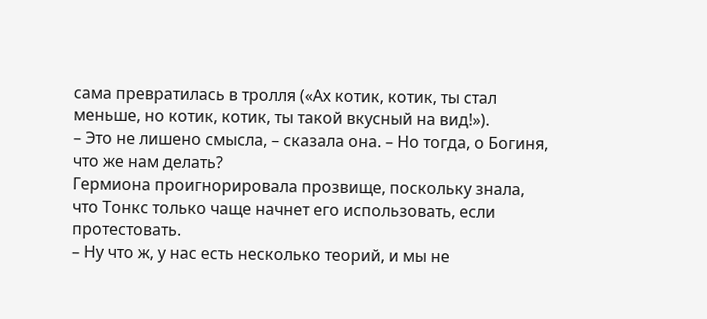сама превратилась в тролля («Ах котик, котик, ты стал меньше, но котик, котик, ты такой вкусный на вид!»).
– Это не лишено смысла, – сказала она. – Но тогда, о Богиня, что же нам делать?
Гермиона проигнорировала прозвище, поскольку знала, что Тонкс только чаще начнет его использовать, если протестовать.
– Ну что ж, у нас есть несколько теорий, и мы не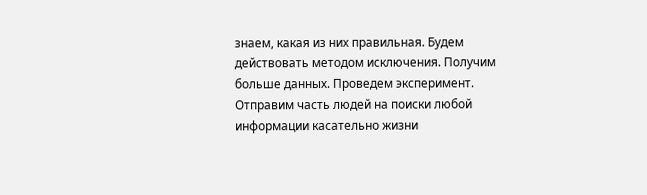знаем, какая из них правильная. Будем действовать методом исключения. Получим больше данных. Проведем эксперимент. Отправим часть людей на поиски любой информации касательно жизни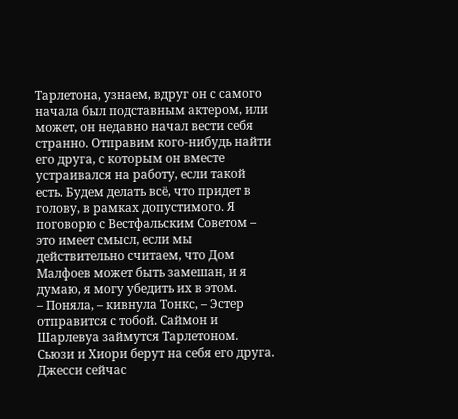Тарлетона, узнаем, вдруг он с самого начала был подставным актером, или может, он недавно начал вести себя странно. Отправим кого-нибудь найти его друга, с которым он вместе устраивался на работу, если такой есть. Будем делать всё, что придет в голову, в рамках допустимого. Я поговорю с Вестфальским Советом – это имеет смысл, если мы действительно считаем, что Дом Малфоев может быть замешан, и я думаю, я могу убедить их в этом.
– Поняла, – кивнула Тонкс, – Эстер отправится с тобой. Саймон и Шарлевуа займутся Тарлетоном. Сьюзи и Хиори берут на себя его друга. Джесси сейчас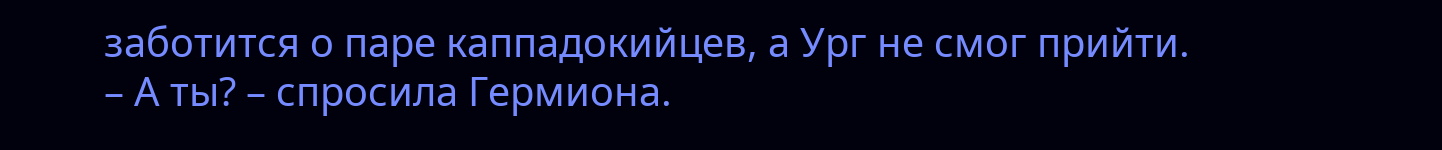заботится о паре каппадокийцев, а Ург не смог прийти.
– А ты? – спросила Гермиона.